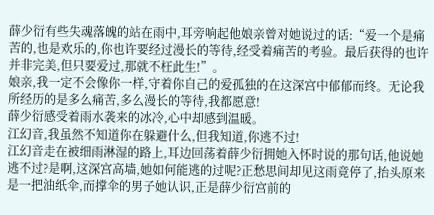薛少衍有些失魂落魄的站在雨中,耳旁响起他娘亲曾对她说过的话:“爱一个是痛苦的,也是欢乐的,你也许要经过漫长的等待,经受着痛苦的考验。最后获得的也许并非完美,但只要爱过,那就不枉此生!”。
娘亲,我一定不会像你一样,守着你自己的爱孤独的在这深宫中郁郁而终。无论我所经历的是多么痛苦,多么漫长的等待,我都愿意!
薛少衍感受着雨水袭来的冰冷,心中却感到温暖。
江幻音,我虽然不知道你在躲避什么,但我知道,你逃不过!
江幻音走在被细雨淋湿的路上,耳边回荡着薛少衍拥她入怀时说的那句话,他说她逃不过?是啊,这深宫高墙,她如何能逃的过呢?正愁思间却见这雨竟停了,抬头原来是一把油纸伞,而撑伞的男子她认识,正是薛少衍宫前的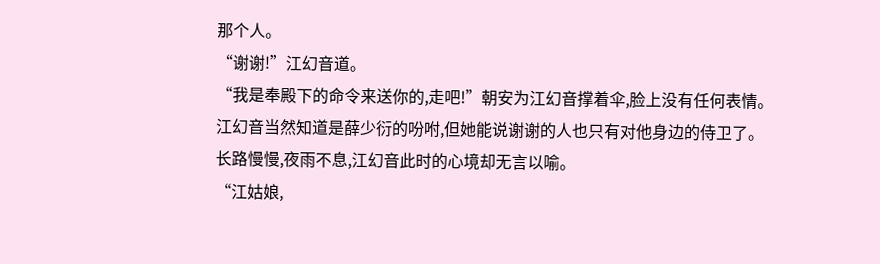那个人。
“谢谢!”江幻音道。
“我是奉殿下的命令来送你的,走吧!”朝安为江幻音撑着伞,脸上没有任何表情。
江幻音当然知道是薛少衍的吩咐,但她能说谢谢的人也只有对他身边的侍卫了。
长路慢慢,夜雨不息,江幻音此时的心境却无言以喻。
“江姑娘,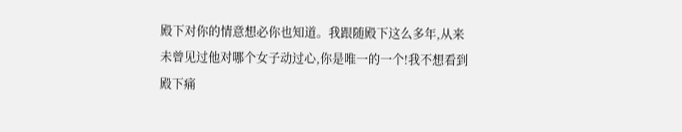殿下对你的情意想必你也知道。我跟随殿下这么多年,从来未曾见过他对哪个女子动过心,你是唯一的一个!我不想看到殿下痛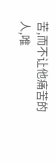苦,而不让他痛苦的人,唯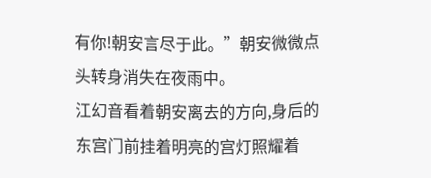有你!朝安言尽于此。”朝安微微点头转身消失在夜雨中。
江幻音看着朝安离去的方向,身后的东宫门前挂着明亮的宫灯照耀着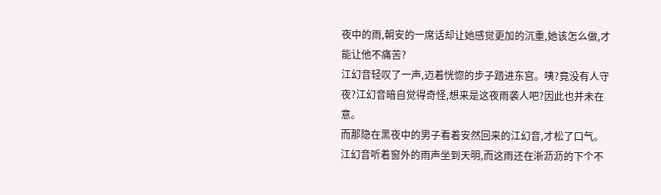夜中的雨,朝安的一席话却让她感觉更加的沉重,她该怎么做,才能让他不痛苦?
江幻音轻叹了一声,迈着恍惚的步子踏进东宫。咦?竟没有人守夜?江幻音暗自觉得奇怪,想来是这夜雨袭人吧?因此也并未在意。
而那隐在黑夜中的男子看着安然回来的江幻音,才松了口气。
江幻音听着窗外的雨声坐到天明,而这雨还在淅沥沥的下个不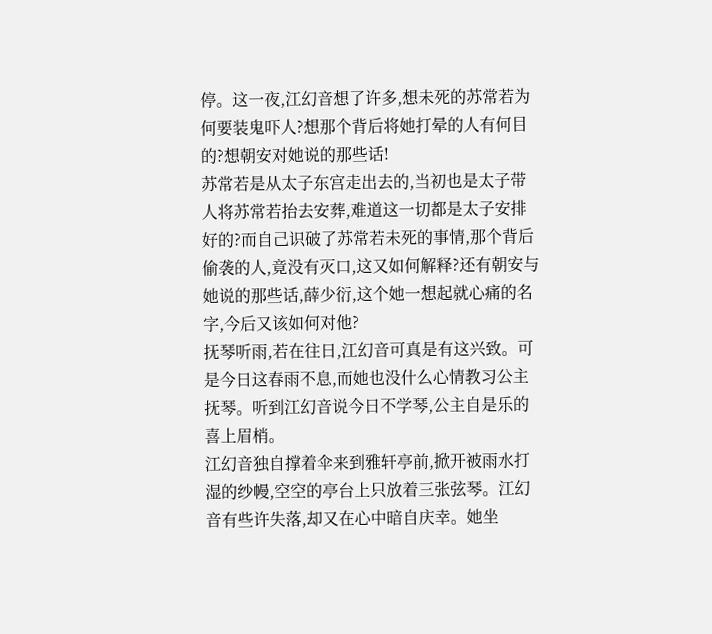停。这一夜,江幻音想了许多,想未死的苏常若为何要装鬼吓人?想那个背后将她打晕的人有何目的?想朝安对她说的那些话!
苏常若是从太子东宫走出去的,当初也是太子带人将苏常若抬去安葬,难道这一切都是太子安排好的?而自己识破了苏常若未死的事情,那个背后偷袭的人,竟没有灭口,这又如何解释?还有朝安与她说的那些话,薛少衍,这个她一想起就心痛的名字,今后又该如何对他?
抚琴听雨,若在往日,江幻音可真是有这兴致。可是今日这春雨不息,而她也没什么心情教习公主抚琴。听到江幻音说今日不学琴,公主自是乐的喜上眉梢。
江幻音独自撑着伞来到雅轩亭前,掀开被雨水打湿的纱幔,空空的亭台上只放着三张弦琴。江幻音有些许失落,却又在心中暗自庆幸。她坐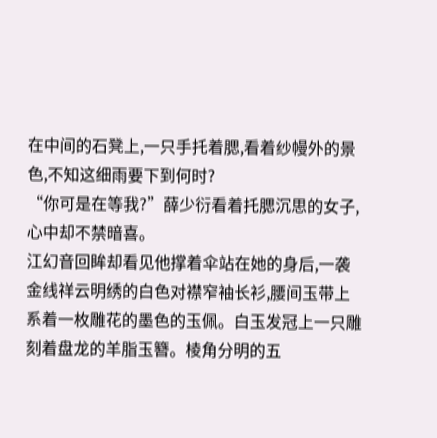在中间的石凳上,一只手托着腮,看着纱幔外的景色,不知这细雨要下到何时?
“你可是在等我?”薛少衍看着托腮沉思的女子,心中却不禁暗喜。
江幻音回眸却看见他撑着伞站在她的身后,一袭金线祥云明绣的白色对襟窄袖长衫,腰间玉带上系着一枚雕花的墨色的玉佩。白玉发冠上一只雕刻着盘龙的羊脂玉簪。棱角分明的五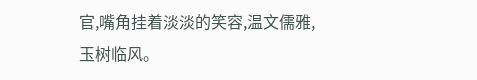官,嘴角挂着淡淡的笑容,温文儒雅,玉树临风。